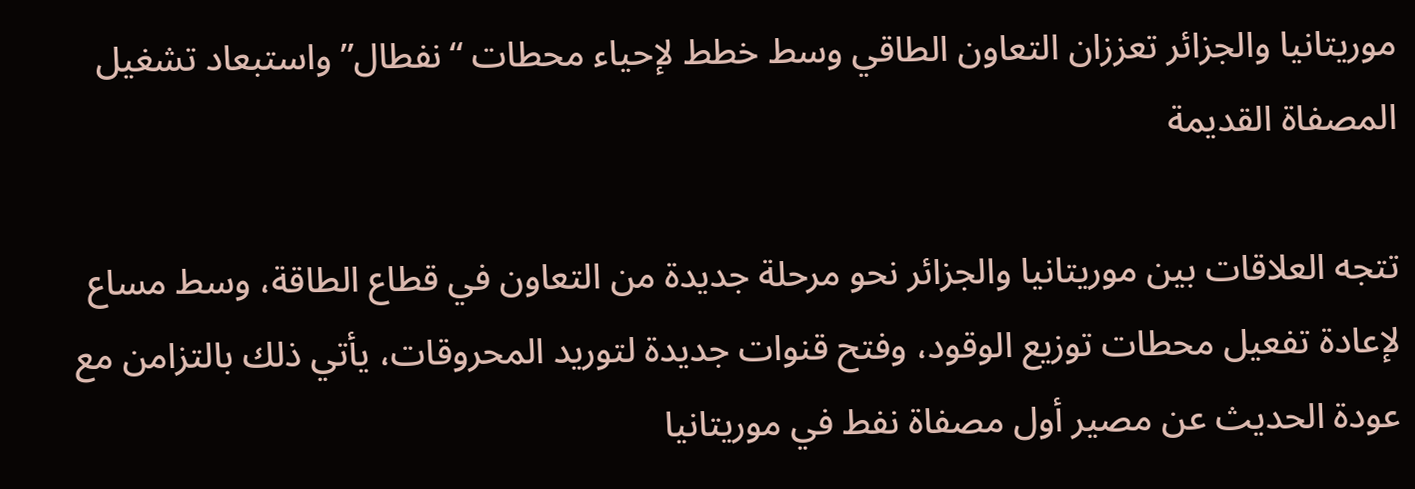موريتانيا والجزائر تعززان التعاون الطاقي وسط خطط لإحياء محطات “نفطال” واستبعاد تشغيل المصفاة القديمة

تتجه العلاقات بين موريتانيا والجزائر نحو مرحلة جديدة من التعاون في قطاع الطاقة، وسط مساع لإعادة تفعيل محطات توزيع الوقود، وفتح قنوات جديدة لتوريد المحروقات، يأتي ذلك بالتزامن مع عودة الحديث عن مصير أول مصفاة نفط في موريتانيا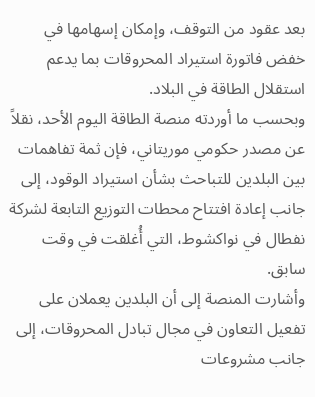بعد عقود من التوقف، وإمكان إسهامها في خفض فاتورة استيراد المحروقات بما يدعم استقلال الطاقة في البلاد.
وبحسب ما أوردته منصة الطاقة اليوم الأحد، نقلاً عن مصدر حكومي موريتاني، فإن ثمة تفاهمات بين البلدين للتباحث بشأن استيراد الوقود، إلى جانب إعادة افتتاح محطات التوزيع التابعة لشركة نفطال في نواكشوط، التي أُغلقت في وقت سابق.
وأشارت المنصة إلى أن البلدين يعملان على تفعيل التعاون في مجال تبادل المحروقات، إلى جانب مشروعات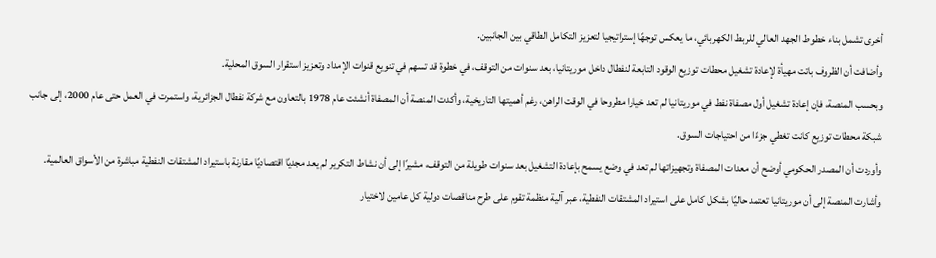أخرى تشمل بناء خطوط الجهد العالي للربط الكهربائي، ما يعكس توجهًا إستراتيجيا لتعزيز التكامل الطاقي بين الجانبين.
وأضافت أن الظروف باتت مهيأة لإعادة تشغيل محطات توزيع الوقود التابعة لنفطال داخل موريتانيا، بعد سنوات من التوقف، في خطوة قد تسهم في تنويع قنوات الإمداد وتعزيز استقرار السوق المحلية.
وبحسب المنصة، فإن إعادة تشغيل أول مصفاة نفط في موريتانيا لم تعد خيارا مطروحا في الوقت الراهن، رغم أهميتها التاريخية، وأكدت المنصة أن المصفاة أنشئت عام 1978 بالتعاون مع شركة نفطال الجزائرية، واستمرت في العمل حتى عام 2000، إلى جانب شبكة محطات توزيع كانت تغطي جزءًا من احتياجات السوق.
وأوردت أن المصدر الحكومي أوضح أن معدات المصفاة وتجهيزاتها لم تعد في وضع يسمح بإعادة التشغيل بعد سنوات طويلة من التوقف، مشيرًا إلى أن نشاط التكرير لم يعد مجديًا اقتصاديًا مقارنة باستيراد المشتقات النفطية مباشرة من الأسواق العالمية.
وأشارت المنصة إلى أن موريتانيا تعتمد حاليًا بشكل كامل على استيراد المشتقات النفطية، عبر آلية منظمة تقوم على طرح مناقصات دولية كل عامين لاختيار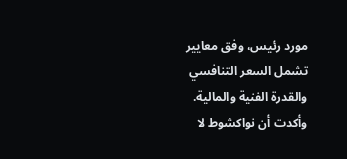مورد رئيس، وفق معايير تشمل السعر التنافسي والقدرة الفنية والمالية.
وأكدت أن نواكشوط لا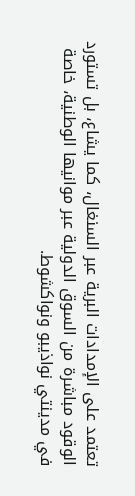تعتمد على الإمدادات البرية عبر السنغال، كما يشاع، بل تستورد الوقود مباشرة من السوق الدولية عبر موانيها الوطنية، خاصة في مدينتي نواذيبو ونواكشوط.